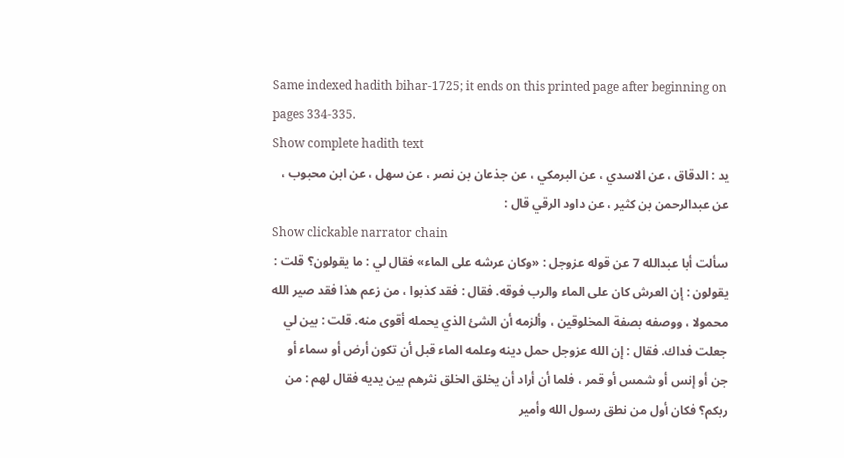Same indexed hadith bihar-1725; it ends on this printed page after beginning on pages 334-335.
Show complete hadith text
يد : الدقاق ، عن الاسدي ، عن البرمكي ، عن جذعان بن نصر ، عن سهل ، عن ابن محبوب ، عن عبدالرحمن بن كثير ، عن داود الرقي قال :
Show clickable narrator chain
سألت أبا عبدالله 7 عن قوله عزوجل : «وكان عرشه على الماء» فقال لي : ما يقولون؟ قلت : يقولون : إن العرش كان على الماء والرب فوقه. فقال : فقد كذبوا ، من زعم هذا فقد صير الله محمولا ، ووصفه بصفة المخلوقين ، وألزمه أن الشئ الذي يحمله أقوى منه. قلت : بين لي جعلت فداك. فقال : إن الله عزوجل حمل دينه وعلمه الماء قبل أن تكون أرض أو سماء أو جن أو إنس أو شمس أو قمر ، فلما أن أراد أن يخلق الخلق نثرهم بين يديه فقال لهم : من ربكم؟ فكان أول من نطق رسول الله وأمير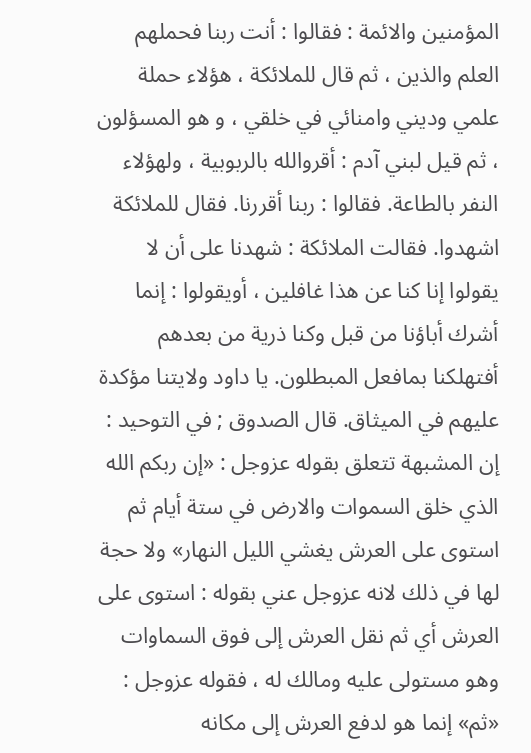المؤمنين والائمة : فقالوا : أنت ربنا فحملهم العلم والذين ، ثم قال للملائكة ، هؤلاء حملة علمي وديني وامنائي في خلقي ، و هو المسؤلون ، ثم قيل لبني آدم : أقروالله بالربوبية ، ولهؤلاء النفر بالطاعة. فقالوا : ربنا أقررنا. فقال للملائكة اشهدوا. فقالت الملائكة : شهدنا على أن لا يقولوا إنا كنا عن هذا غافلين ، أويقولوا : إنما أشرك أباؤنا من قبل وكنا ذرية من بعدهم أفتهلكنا بمافعل المبطلون. يا داود ولايتنا مؤكدة عليهم في الميثاق. قال الصدوق ; في التوحيد : إن المشبهة تتعلق بقوله عزوجل : «إن ربكم الله الذي خلق السموات والارض في ستة أيام ثم استوى على العرش يغشي الليل النهار» ولا حجة لها في ذلك لانه عزوجل عني بقوله : استوى على العرش أي ثم نقل العرش إلى فوق السماوات وهو مستولى عليه ومالك له ، فقوله عزوجل : «ثم» إنما هو لدفع العرش إلى مكانه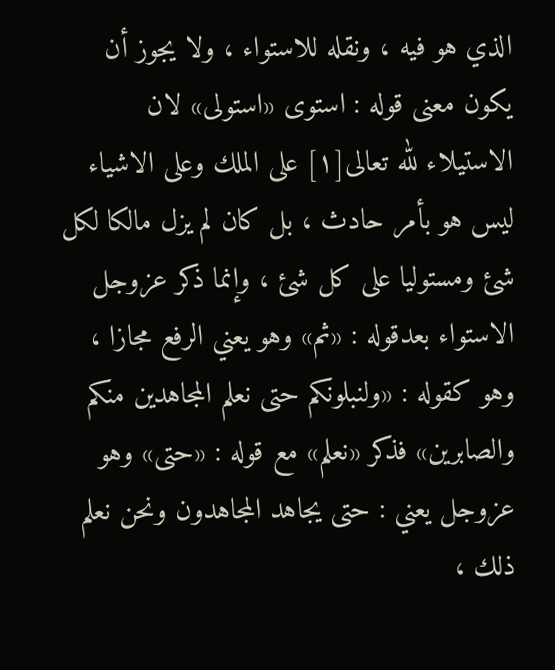الذي هو فيه ، ونقله للاستواء ، ولا يجوز أن يكون معنى قوله : استوى «استولى» لان الاستيلاء لله تعالى[١] على الملك وعلى الاشياء ليس هو بأمر حادث ، بل كان لم يزل مالكا لكل شئ ومستوليا على كل شئ ، وإنما ذكر عزوجل الاستواء بعدقوله : «ثم» وهو يعني الرفع مجازا ، وهو كقوله : «ولنبلونكم حتى نعلم المجاهدين منكم والصابرين» فذكر «نعلم» مع قوله : «حتى» وهو عزوجل يعني : حتى يجاهد المجاهدون ونحن نعلم ذلك ،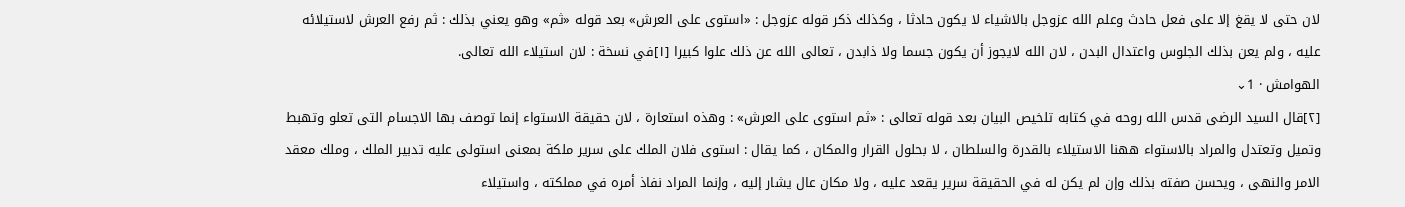لان حتى لا يقغ إلا على فعل حادث وعلم الله عزوجل بالاشياء لا يكون حادثا ، وكذلك ذكر قوله عزوجل : «استوى على العرش» بعد قوله «ثم» وهو يعني بذلك : ثم رفع العرش لاستيلائه عليه ، ولم يعن بذلك الجلوس واعتدال البدن ، لان الله لايجوز أن يكون جسما ولا ذابدن ، تعالى الله عن ذلك علوا كبيرا [١]في نسخة : لان استيلاء الله تعالى.
الهوامش · 1⌄
[٢]قال السيد الرضى قدس الله روحه في كتابه تلخيص البيان بعد قوله تعالى : «ثم استوى على العرش» : وهذه استعارة ، لان حقيقة الاستواء إنما توصف بها الاجسام التى تعلو وتهبط وتميل وتعتدل والمراد بالاستواء ههنا الاستيلاء بالقدرة والسلطان ، لا بحلول القرار والمكان ، كما يقال : استوى فلان الملك على سرير ملكة بمعنى استولى عليه تدبير الملك ، وملك معقد الامر والنهى ، ويحسن صفته بذلك وإن لم يكن له في الحقيقة سرير يقعد عليه ، ولا مكان عال يشار إليه ، وإنما المراد نفاذ أمره في مملكته ، واستيلاء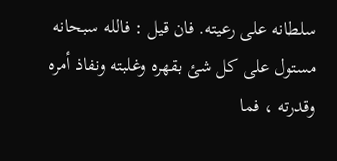سلطانه على رعيته. فان قيل : فالله سبحانه مستول على كل شئ بقهره وغلبته ونفاذ أمره وقدرته ، فما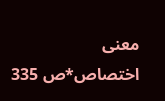معنى اختصاص*ص 335